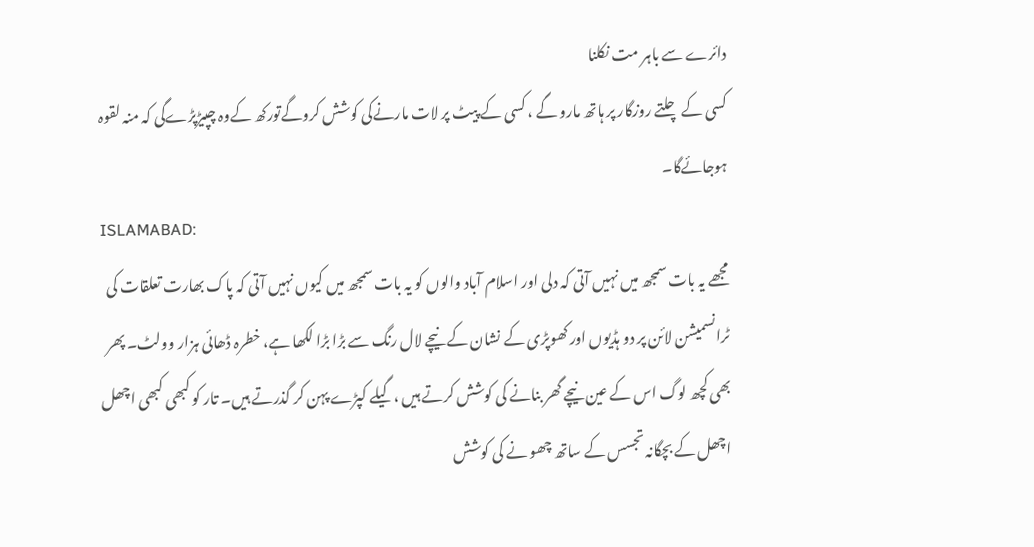دائرے سے باہر مت نکلنا
کسی کے چلتے روزگار پر ہاتھ مارو گے ، کسی کے پیٹ پر لات مارنےکی کوشش کروگےتورکھ کےوہ چپیڑپڑےگی کہ منہ لقوہ ہوجائےگا۔
ISLAMABAD:
مجھے یہ بات سمجھ میں نہیں آتی کہ دلی اور اسلام آباد والوں کو یہ بات سمجھ میں کیوں نہیں آتی کہ پاک بھارت تعلقات کی ٹرانسمیشن لائن پر دو ہڈیوں اور کھوپڑی کے نشان کے نیچے لال رنگ سے بڑا بڑا لکھا ہے، خطرہ ڈھائی ہزار وولٹ۔ پھر بھی کچھ لوگ اس کے عین نیچے گھر بنانے کی کوشش کرتے ہیں ، گیلے کپڑے پہن کر گذرتے ہیں۔ تار کو کبھی کبھی اچھل اچھل کے بچگانہ تجسس کے ساتھ چھو نے کی کوشش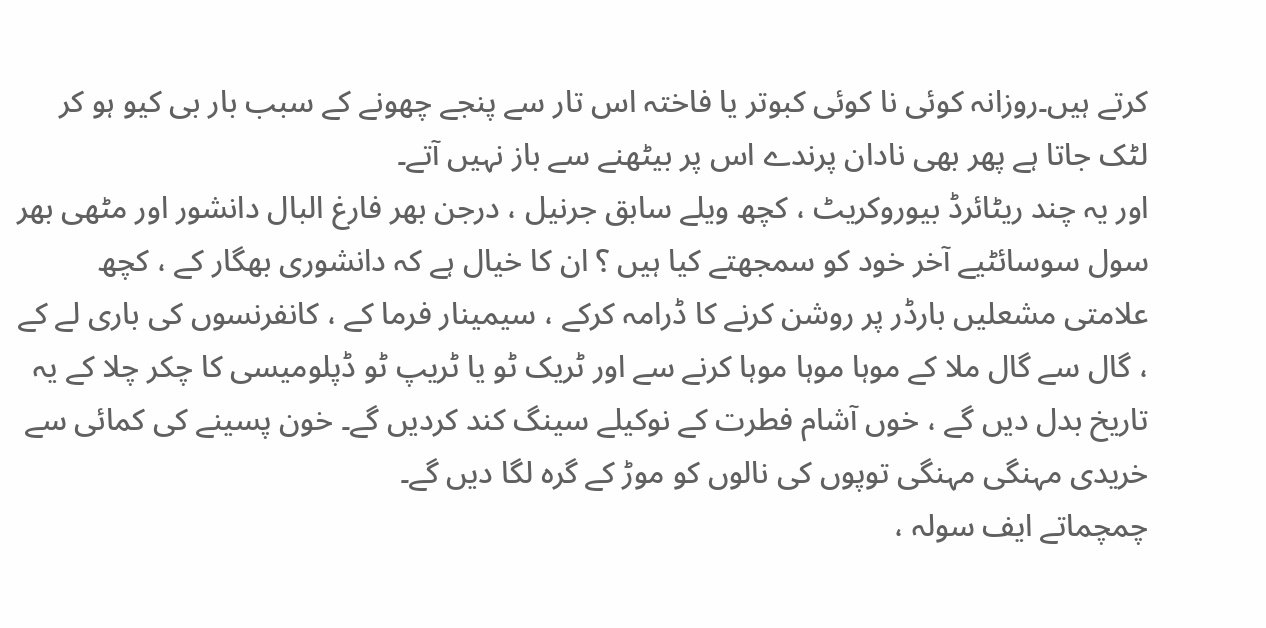کرتے ہیں۔روزانہ کوئی نا کوئی کبوتر یا فاختہ اس تار سے پنجے چھونے کے سبب بار بی کیو ہو کر لٹک جاتا ہے پھر بھی نادان پرندے اس پر بیٹھنے سے باز نہیں آتے۔
اور یہ چند ریٹائرڈ بیوروکریٹ ، کچھ ویلے سابق جرنیل ، درجن بھر فارغ البال دانشور اور مٹھی بھر سول سوسائٹیے آخر خود کو سمجھتے کیا ہیں ؟ ان کا خیال ہے کہ دانشوری بھگار کے ، کچھ علامتی مشعلیں بارڈر پر روشن کرنے کا ڈرامہ کرکے ، سیمینار فرما کے ، کانفرنسوں کی باری لے کے ، گال سے گال ملا کے موہا موہا موہا کرنے سے اور ٹریک ٹو یا ٹریپ ٹو ڈپلومیسی کا چکر چلا کے یہ تاریخ بدل دیں گے ، خوں آشام فطرت کے نوکیلے سینگ کند کردیں گے۔ خون پسینے کی کمائی سے خریدی مہنگی مہنگی توپوں کی نالوں کو موڑ کے گرہ لگا دیں گے۔
چمچماتے ایف سولہ ،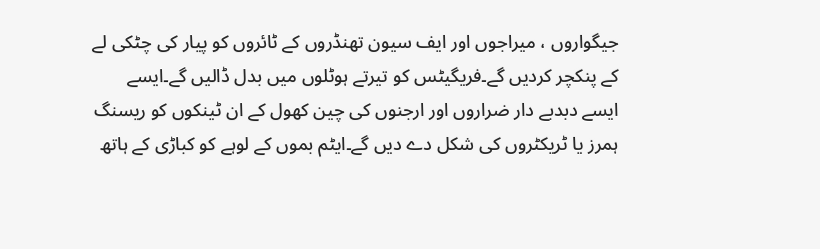جیگواروں ، میراجوں اور ایف سیون تھنڈروں کے ٹائروں کو پیار کی چٹکی لے کے پنکچر کردیں گے۔فریگیٹس کو تیرتے ہوٹلوں میں بدل ڈالیں گے۔ایسے ایسے دبدبے دار ضراروں اور ارجنوں کی چین کھول کے ان ٹینکوں کو ریسنگ ہمرز یا ٹریکٹروں کی شکل دے دیں گے۔ایٹم بموں کے لوہے کو کباڑی کے ہاتھ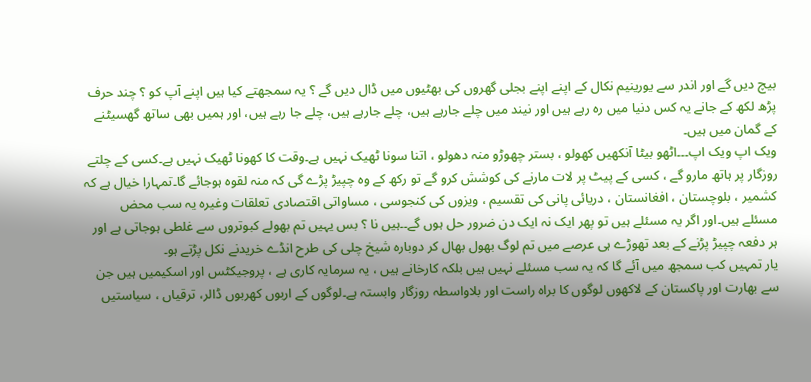بیچ دیں گے اور اندر سے یورینیم نکال کے اپنے اپنے بجلی گھروں کی بھٹیوں میں ڈال دیں گے ؟ یہ سمجھتے کیا ہیں اپنے آپ کو ؟ چند حرف پڑھ لکھ کے جانے یہ کس دنیا میں رہ رہے ہیں اور نیند میں چلے جارہے ہیں، چلے جارہے ہیں، چلے جا رہے ہیں، اور ہمیں بھی ساتھ گھسیٹنے کے گمان میں ہیں۔
ویک اپ ویک اپ۔۔۔اٹھو بیٹا آنکھیں کھولو ، بستر چھوڑو منہ دھولو ، اتنا سونا ٹھیک نہیں ہے۔وقت کا کھونا ٹھیک نہیں ہے۔کسی کے چلتے روزگار پر ہاتھ مارو گے ، کسی کے پیٹ پر لات مارنے کی کوشش کرو گے تو رکھ کے وہ چپیڑ پڑے گی کہ منہ لقوہ ہوجائے گا۔تمہارا خیال ہے کہ کشمیر ، بلوچستان ، افغانستان ، دریائی پانی کی تقسیم ، ویزوں کی کنجوسی ، مساواتی اقتصادی تعلقات وغیرہ یہ سب محض مسئلے ہیں۔اور اگر یہ مسئلے ہیں تو پھر ایک نہ ایک دن ضرور حل ہوں گے۔۔ہیں نا ؟ بس یہیں تم بھولے کبوتروں سے غلطی ہوجاتی ہے اور ہر دفعہ چپیڑ پڑنے کے بعد تھوڑے ہی عرصے میں تم لوگ بھول بھال کر دوبارہ شیخ چلی کی طرح انڈے خریدنے نکل پڑتے ہو۔
یار تمہیں کب سمجھ میں آئے گا کہ یہ سب مسئلے نہیں ہیں بلکہ کارخانے ہیں ، یہ سرمایہ کاری ہے ، پروجیکٹس اور اسکیمیں ہیں جن سے بھارت اور پاکستان کے لاکھوں لوگوں کا براہ راست اور بلاواسطہ روزگار وابستہ ہے۔لوگوں کے اربوں کھربوں ڈالر، ترقیاں ، سیاستیں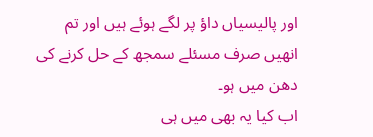اور پالیسیاں داؤ پر لگے ہوئے ہیں اور تم انھیں صرف مسئلے سمجھ کے حل کرنے کی دھن میں ہو۔
اب کیا یہ بھی میں ہی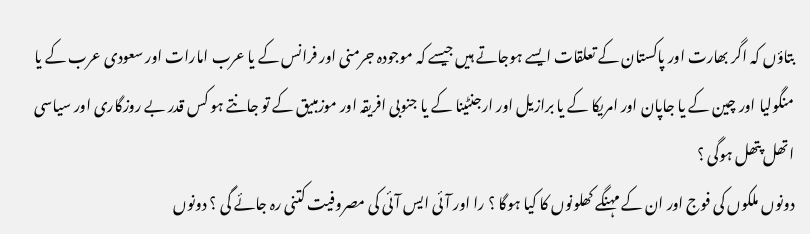بتاؤں کہ اگر بھارت اور پاکستان کے تعلقات ایسے ہوجاتے ہیں جیسے کہ موجودہ جرمنی اور فرانس کے یا عرب امارات اور سعودی عرب کے یا منگولیا اور چین کے یا جاپان اور امریکا کے یا برازیل اور ارجنٹینا کے یا جنوبی افریقہ اور موزمبیق کے تو جانتے ہو کس قدر بے روزگاری اور سیاسی اتھل پتھل ہوگی ؟
دونوں ملکوں کی فوج اور ان کے مہنگے کھلونوں کا کیا ہوگا ؟ را اور آئی ایس آئی کی مصروفیت کتنی رہ جائے گی ؟ دونوں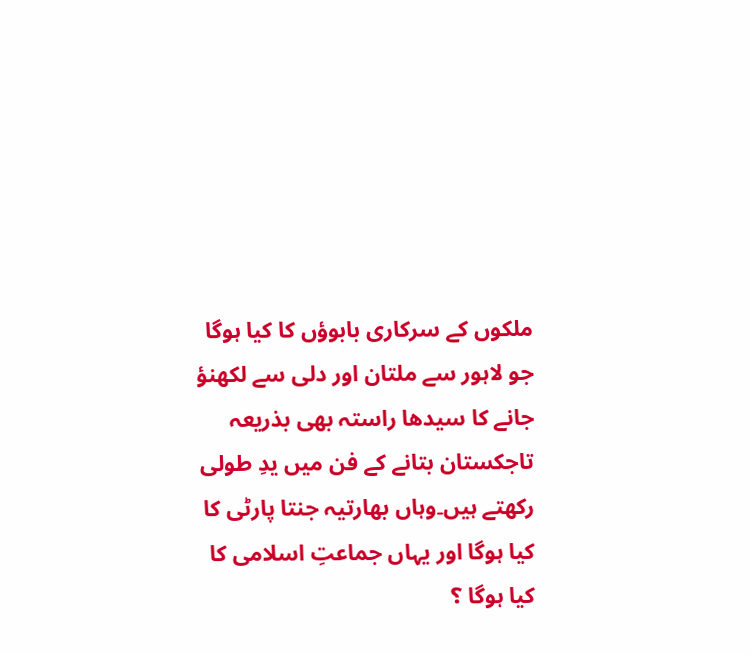ملکوں کے سرکاری بابوؤں کا کیا ہوگا جو لاہور سے ملتان اور دلی سے لکھنؤ جانے کا سیدھا راستہ بھی بذریعہ تاجکستان بتانے کے فن میں یدِ طولی رکھتے ہیں۔وہاں بھارتیہ جنتا پارٹی کا کیا ہوگا اور یہاں جماعتِ اسلامی کا کیا ہوگا ؟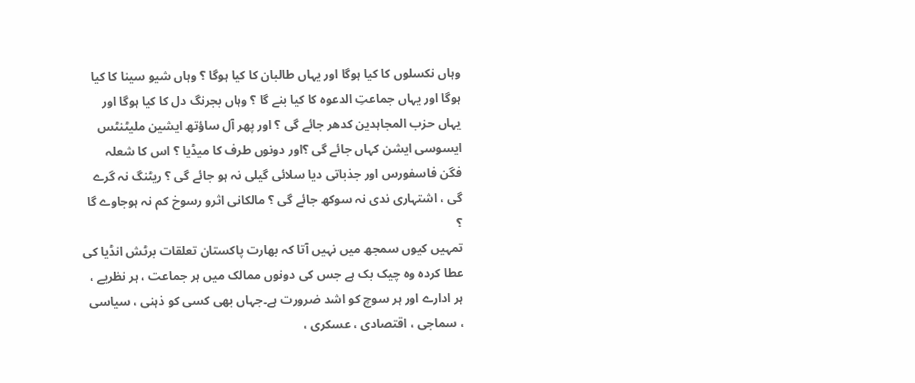وہاں نکسلوں کا کیا ہوگا اور یہاں طالبان کا کیا ہوگا ؟ وہاں شیو سینا کا کیا ہوگا اور یہاں جماعتِ الدعوہ کا کیا بنے گا ؟ وہاں بجرنگ دل کا کیا ہوگا اور یہاں حزب المجاہدین کدھر جائے گی ؟ اور پھر آل ساؤتھ ایشین ملیٹنٹس ایسوسی ایشن کہاں جائے گی ؟اور دونوں طرف کا میڈیا ؟ اس کا شعلہ فگن فاسفورس اور جذباتی دیا سلائی گیلی نہ ہو جائے گی ؟ ریٹنگ نہ گرے گی ، اشتہاری ندی نہ سوکھ جائے گی ؟ مالکانی اثرو رسوخ کم نہ ہوجاوے گا ؟
تمہیں کیوں سمجھ میں نہیں آتا کہ بھارت پاکستان تعلقات برٹش انڈیا کی عطا کردہ وہ چیک بک ہے جس کی دونوں ممالک میں ہر جماعت ، ہر نظریے ، ہر ادارے اور ہر سوچ کو اشد ضرورت ہے۔جہاں بھی کسی کو ذہنی ، سیاسی ، سماجی ، اقتصادی ، عسکری ،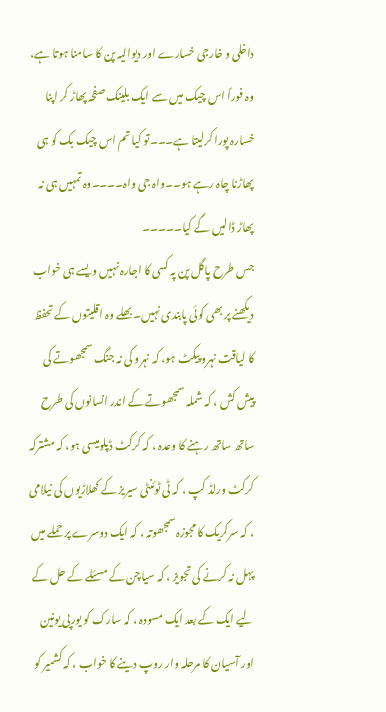داخلی و خارجی خسارے اور دیوالیہ پن کا سامنا ہوتا ہے، وہ فوراً اس چیک میں سے ایک بلینک صفحہ پھاڑ کر اپنا خسارہ پورا کرلیتا ہے۔۔۔تو کیا تم اس چیک بک کو ہی پھاڑنا چاہ رہے ہو۔۔واہ جی واہ۔۔۔۔وہ تمہیں ہی نہ پھاڑ ڈالیں گے کیا۔۔۔۔۔
جس طرح پاگل پن پہ کسی کا اجارہ نہیں ویسے ہی خواب دیکھنے پر بھی کوئی پابندی نہیں۔بھلے وہ اقلیتوں کے تحفظ کا لیاقت نہرو پیکٹ ہو، کہ نہرو کی نہ جنگ سمجھوتے کی پیش کش ، کہ شملہ سمجھوتے کے اندر انسانوں کی طرح ساتھ ساتھ رہنے کا وعدہ ، کہ کرکٹ ڈپلومیسی ہو، کہ مشترکہ کرکٹ ورلڈ کپ ، کہ ٹی ٹوئنٹی سیریز کے کھلاڑیوں کی نیلامی ، کہ سرکریک کا مجوزہ سمجھوتہ ، کہ ایک دوسرے پر حملے میں پہل نہ کرنے کی تجویز ، کہ سیاچن کے مسئلے کے حل کے لیے ایک کے بعد ایک مسودہ ، کہ سارک کو یورپی یونین اور آسیان کا مرحلہ وار روپ دینے کا خواب ، کہ کشمیر کو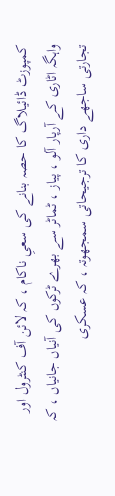کمپوزٹ ڈائیلاگ کا حصہ بنانے کی سعیِ ناکام ، کہ لائن آف کنٹرول اور واہگہ اٹاری کے آرپار آلو ، پیاز ، ٹماٹر سے بھرے ٹرکوں کی آنیاں جانیاں ، کہ تجارتی ساجھے داری کا ترجیحاتی سمجھوتہ ، کہ عسکری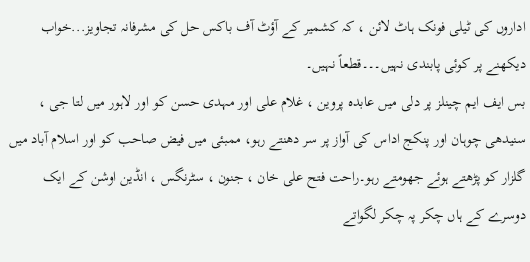اداروں کی ٹیلی فونک ہاٹ لائن ، کہ کشمیر کے آؤٹ آف باکس حل کی مشرفانہ تجاویز...خواب دیکھنے پر کوئی پابندی نہیں۔۔۔قطعاً نہیں۔
بس ایف ایم چینلز پر دلی میں عابدہ پروین ، غلام علی اور مہدی حسن کو اور لاہور میں لتا جی ، سنیدھی چوہان اور پنکج اداس کی آواز پر سر دھنتے رہو، ممبئی میں فیض صاحب کو اور اسلام آباد میں گلزار کو پڑھتے ہوئے جھومتے رہو۔راحت فتح علی خان ، جنون ، سٹرنگس ، انڈین اوشن کے ایک دوسرے کے ہاں چکر پہ چکر لگواتے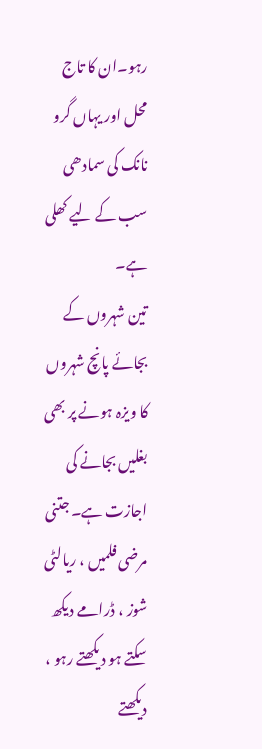رہو۔ان کا تاج محل اور یہاں گرو نانک کی سمادھی سب کے لیے کھلی ہے۔
تین شہروں کے بجائے پانچ شہروں کا ویزہ ہونے پر بھی بغلیں بجانے کی اجازت ہے۔ جتنی مرضی فلمیں ، ریالٹی شوز ، ڈرامے دیکھ سکتے ہو دیکھتے رہو ، دیکھتے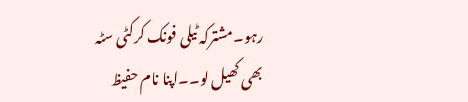رہو۔مشترکہ ٹیلی فونک کرکٹی سٹہ بھی کھیل لو۔۔اپنا نام حفیظ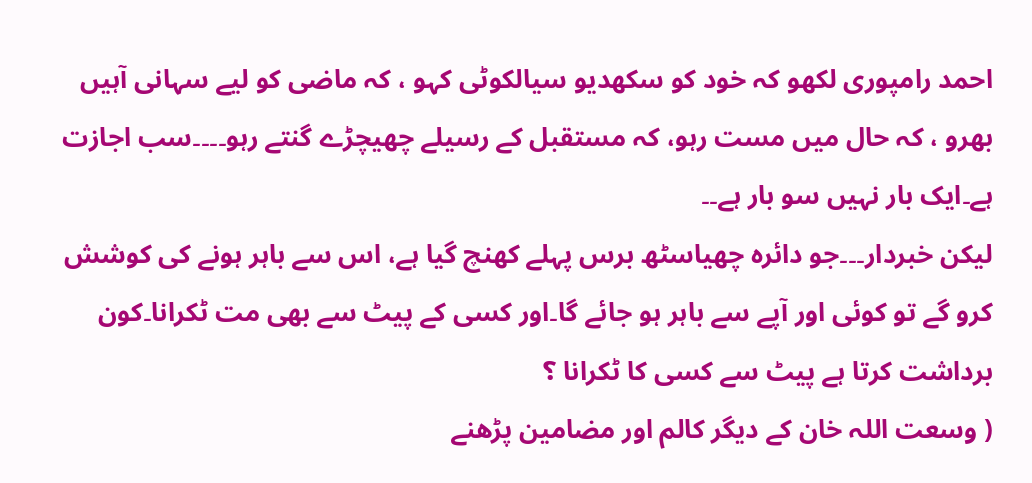احمد رامپوری لکھو کہ خود کو سکھدیو سیالکوٹی کہو ، کہ ماضی کو لیے سہانی آہیں بھرو ، کہ حال میں مست رہو، کہ مستقبل کے رسیلے چھیچڑے گنتے رہو۔۔۔۔سب اجازت ہے۔ایک بار نہیں سو بار ہے۔۔
لیکن خبردار۔۔۔جو دائرہ چھیاسٹھ برس پہلے کھنچ گیا ہے، اس سے باہر ہونے کی کوشش کرو گے تو کوئی اور آپے سے باہر ہو جائے گا۔اور کسی کے پیٹ سے بھی مت ٹکرانا۔کون برداشت کرتا ہے پیٹ سے کسی کا ٹکرانا ؟
( وسعت اللہ خان کے دیگر کالم اور مضامین پڑھنے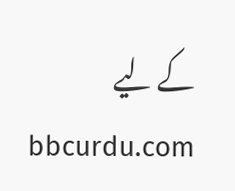کے لیے bbcurdu.com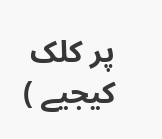پر کلک کیجیے )